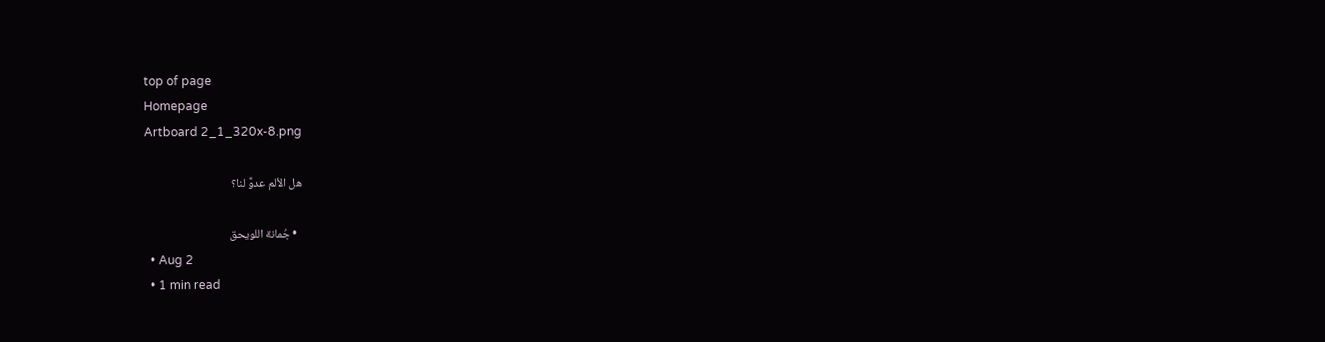top of page
Homepage
Artboard 2_1_320x-8.png

هل الألم عدوٌّ لنا؟

  • جُمانة اللويحق
  • Aug 2
  • 1 min read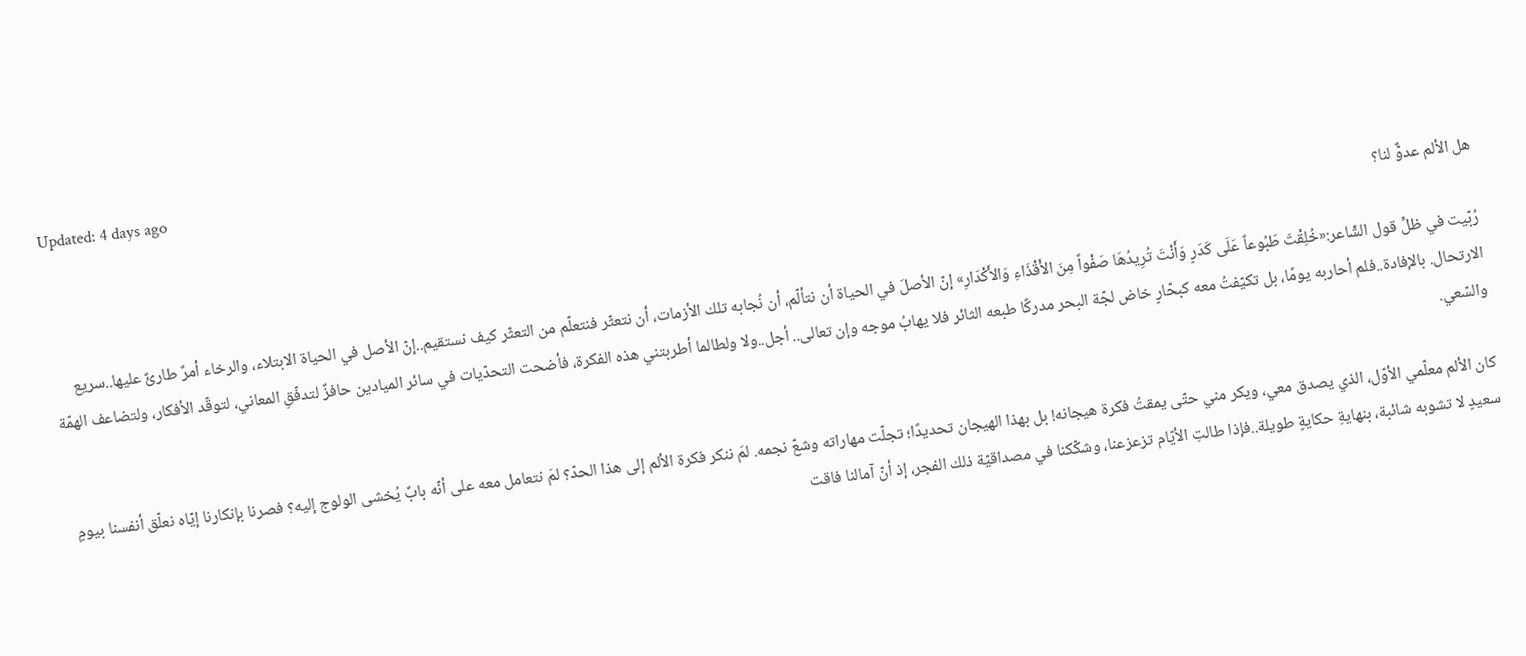Updated: 4 days ago

هل الألم عدوٌّ لنا؟

رُبّيت في ظلِّ قول الشّاعر:«خُلِقْتَ طَبُوعاً عَلَى كَدَرٍ وَأَنْتَ تُرِيدُهَا صَفْواً مِنَ الأَقْذَاءِ وَالأَكْدَارِ» إنّ الأصلَ في الحياة أن نتألّم، أن نُجابه تلك الأزمات، أن نتعثّر فنتعلّم من التعثّر كيف نستقيم..إنّ الأصل في الحياة الابتلاء، والرخاء أمرٌ طارئٌ عليها..سريع الارتحال. بالإفادة..فلم أحاربه يومًا، بل تكيّفتُ معه كبحّارٍ خاض لجّة البحر مدركًا طبعه الثائر فلا يهابُ موجه وإن تعالى.. أجل..ولا ولطالما أطربتني هذه الفكرة، فأضحت التحدّيات في سائر الميادين حافزٌ لتدفّقِ المعاني، لتوقّد الأفكار، ولتضاعف الهمّة والسّعي.

كان الألم معلّمي الأوّل، الذي يصدق معي، ويكر مني حتّى يمقتُ فكرة هيجانه! بل بهذا الهيجان تحديدًا؛ تجلّت مهاراته وشعّ نجمه. لمَ ننكر فكرة الألم إلى هذا الحدّ؟ لمَ نتعامل معه على أنّه بابٌ يُخشى الولوج إليه؟ فصرنا بإنكارنا إيّاه نعلّق أنفسنا بيومٍ سعيدٍ لا تشوبه شائبة، بنهايةِ حكايةٍ طويلة..فإذا طالتِ الأيّام تزعزعنا، وشكّكنا في مصداقيّة ذلك الفجر، إذ أنّ آمالنا فاقت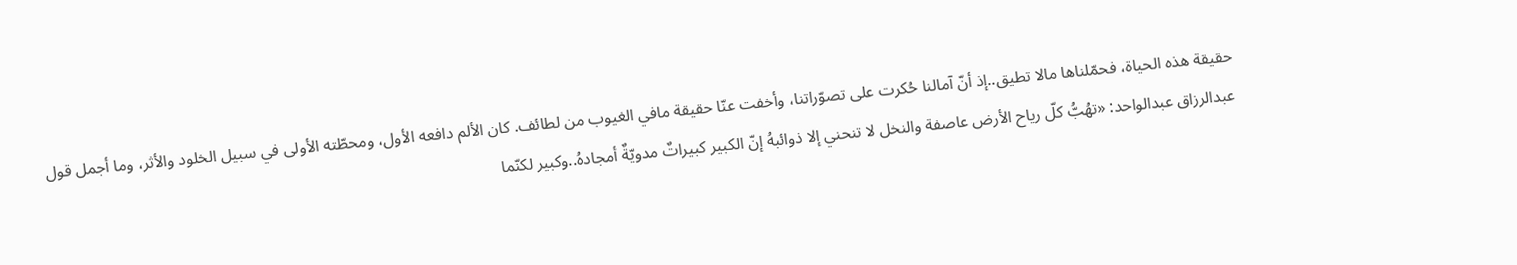حقيقة هذه الحياة، فحمّلناها مالا تطيق..إذ أنّ آمالنا حُكرت على تصوّراتنا، وأخفت عنّا حقيقة مافي الغيوب من لطائف. كان الألم دافعه الأول، ومحطّته الأولى في سبيل الخلود والأثر، وما أجمل قول عبدالرزاق عبدالواحد: «تهُبُّ كلّ رياح الأرض عاصفة والنخل لا تنحني إلا ذوائبهُ إنّ الكبير كبيراتٌ مدويّةٌ أمجادهُ..وكبير لكنّما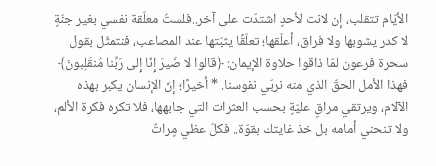الأيّام تتقلب، إن لانت لأحدٍ اشتدّت على آخر..فلستُ معلّقة نفسي بغير جنّةٍ لا كدر يشوبها ولا فراق، أعلّقها؛ تعلّقًا يثبّتها عند المصاعب، فنتمثّل بقول سحرة فرعون لمّا ذاقوا حلاوة الإيمان: ﴿قالوا لا ضَيرَ إِنّا إِلى رَبِّنا مُنقَلِبونَ﴾ فهذا الأمل الحقّ الذي منه نربّي نفوسنا. * أخيرًا؛ إنّ الإنسان يكبر بهذه الآلام، ويرتقي مراقٍ عليّةٍ بحسب العثرات التي جابهها، فلا تكره فكرة الألم، ولا تنحني أمامه بل خذ غايتك بقوّة.. فكلّ عظي مٍراتٌ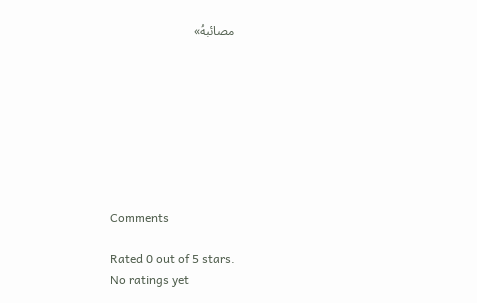مصائبهُ»








Comments

Rated 0 out of 5 stars.
No ratings yet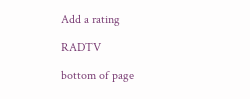Add a rating

RADTV

bottom of page